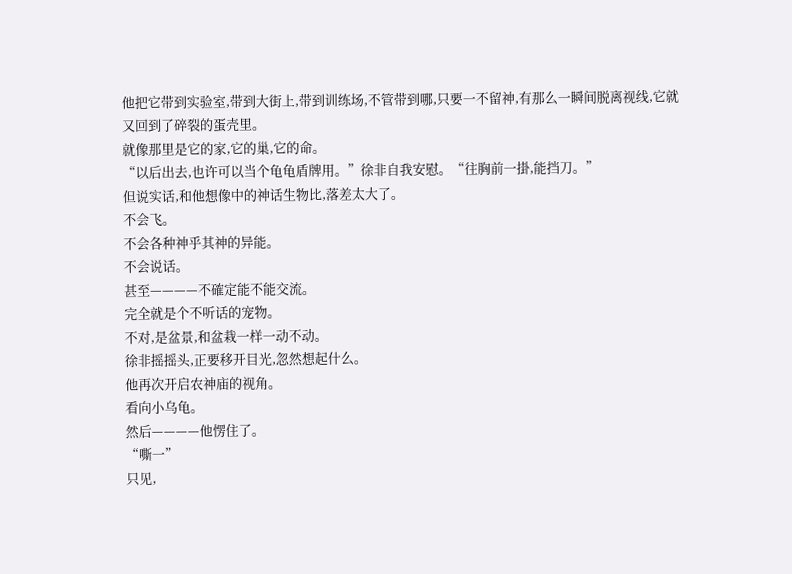他把它带到实验室,带到大街上,带到训练场,不管带到哪,只要一不留神,有那么一瞬间脱离视线,它就又回到了碎裂的蛋壳里。
就像那里是它的家,它的巢,它的命。
“以后出去,也许可以当个龟龟盾牌用。”徐非自我安慰。“往胸前一掛,能挡刀。”
但说实话,和他想像中的神话生物比,落差太大了。
不会飞。
不会各种神乎其神的异能。
不会说话。
甚至————不確定能不能交流。
完全就是个不听话的宠物。
不对,是盆景,和盆栽一样一动不动。
徐非摇摇头,正要移开目光,忽然想起什么。
他再次开启农神庙的视角。
看向小乌龟。
然后————他愣住了。
“嘶一”
只见,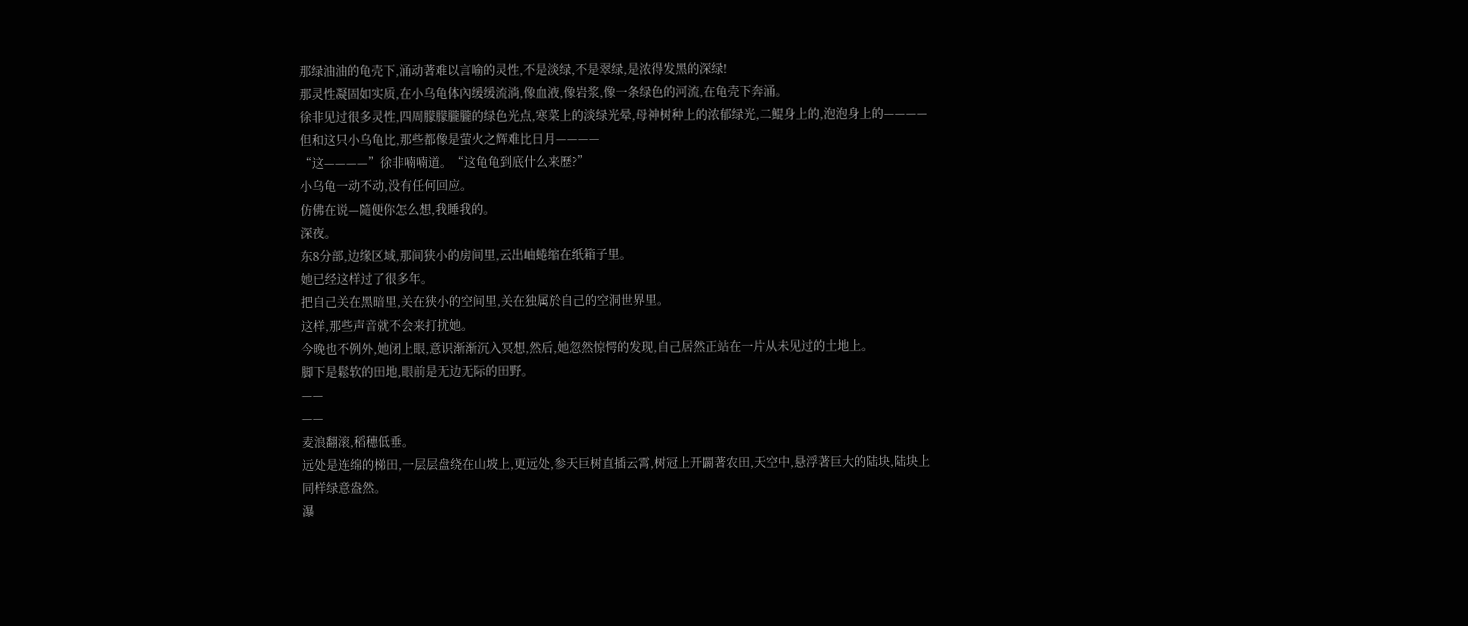那绿油油的龟壳下,涌动著难以言喻的灵性,不是淡绿,不是翠绿,是浓得发黑的深绿!
那灵性凝固如实质,在小乌龟体內缓缓流淌,像血液,像岩浆,像一条绿色的河流,在龟壳下奔涌。
徐非见过很多灵性,四周朦朦朧朧的绿色光点,寒菜上的淡绿光晕,母神树种上的浓郁绿光,二鯤身上的,泡泡身上的————但和这只小乌龟比,那些都像是萤火之辉难比日月————
“这————”徐非喃喃道。“这龟龟到底什么来歷?”
小乌龟一动不动,没有任何回应。
仿佛在说—隨便你怎么想,我睡我的。
深夜。
东8分部,边缘区域,那间狭小的房间里,云出岫蜷缩在纸箱子里。
她已经这样过了很多年。
把自己关在黑暗里,关在狭小的空间里,关在独属於自己的空洞世界里。
这样,那些声音就不会来打扰她。
今晚也不例外,她闭上眼,意识渐渐沉入冥想,然后,她忽然惊愕的发现,自己居然正站在一片从未见过的土地上。
脚下是鬆软的田地,眼前是无边无际的田野。
——
——
麦浪翻滚,稻穗低垂。
远处是连绵的梯田,一层层盘绕在山坡上,更远处,参天巨树直插云霄,树冠上开闢著农田,天空中,悬浮著巨大的陆块,陆块上同样绿意盎然。
瀑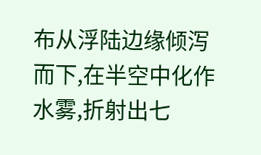布从浮陆边缘倾泻而下,在半空中化作水雾,折射出七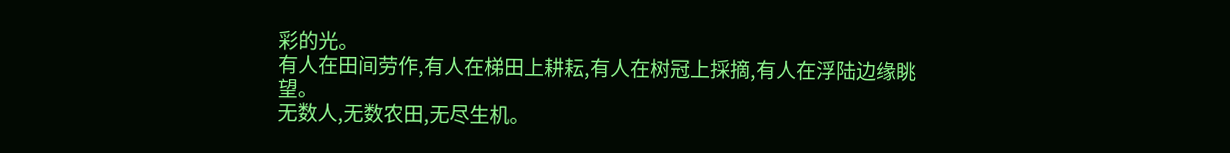彩的光。
有人在田间劳作,有人在梯田上耕耘,有人在树冠上採摘,有人在浮陆边缘眺望。
无数人,无数农田,无尽生机。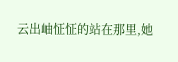云出岫怔怔的站在那里,她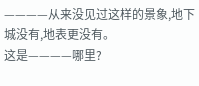————从来没见过这样的景象,地下城没有,地表更没有。
这是————哪里?